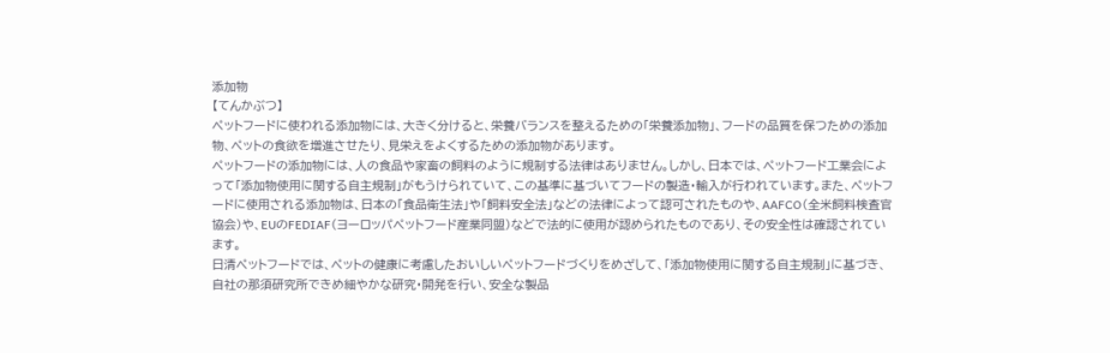添加物
【てんかぶつ】
ペットフードに使われる添加物には、大きく分けると、栄養バランスを整えるための「栄養添加物」、フードの品質を保つための添加物、ペットの食欲を増進させたり、見栄えをよくするための添加物があります。
ペットフードの添加物には、人の食品や家畜の飼料のように規制する法律はありません。しかし、日本では、ペットフード工業会によって「添加物使用に関する自主規制」がもうけられていて、この基準に基づいてフードの製造・輸入が行われています。また、ペットフードに使用される添加物は、日本の「食品衛生法」や「飼料安全法」などの法律によって認可されたものや、AAFCO(全米飼料検査官協会)や、EUのFEDIAF(ヨーロッパペットフード産業同盟)などで法的に使用が認められたものであり、その安全性は確認されています。
日清ペットフードでは、ペットの健康に考慮したおいしいペットフードづくりをめざして、「添加物使用に関する自主規制」に基づき、自社の那須研究所できめ細やかな研究・開発を行い、安全な製品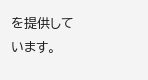を提供しています。